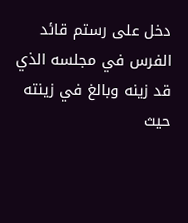دخل على رستم قائد الفرس في مجلسه الذي قد زينه وبالغ في زينته حيث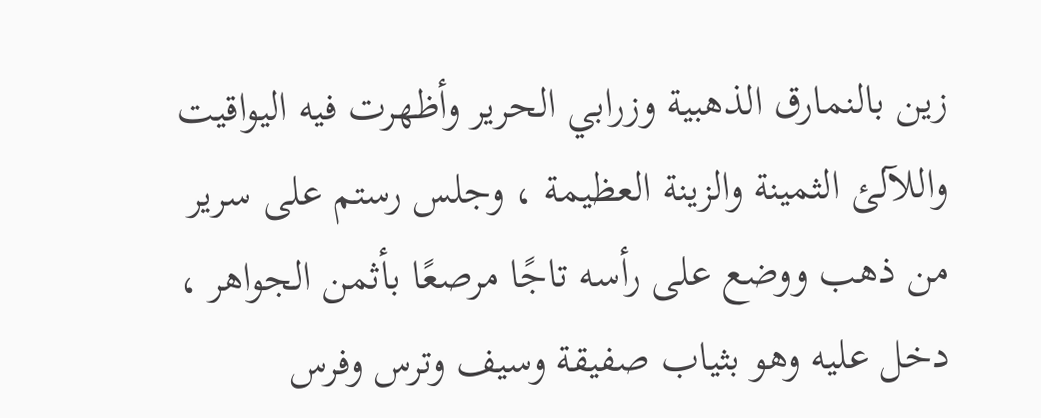زين بالنمارق الذهبية وزرابي الحرير وأظهرت فيه اليواقيت واللآلئ الثمينة والزينة العظيمة ، وجلس رستم على سرير من ذهب ووضع على رأسه تاجًا مرصعًا بأثمن الجواهر ، دخل عليه وهو بثياب صفيقة وسيف وترس وفرس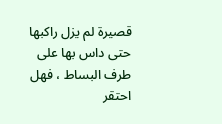قصيرة لم يزل راكبها حتى داس بها على طرف البساط ، فهل احتقر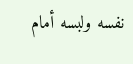نفسه ولبسه أمام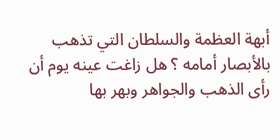أبهة العظمة والسلطان التي تذهب بالأبصار أمامه ؟ هل زاغت عينه يوم أن رأى الذهب والجواهر وبهر بها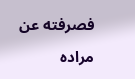فصرفته عن مراده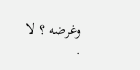وغرضه ؟ لا .